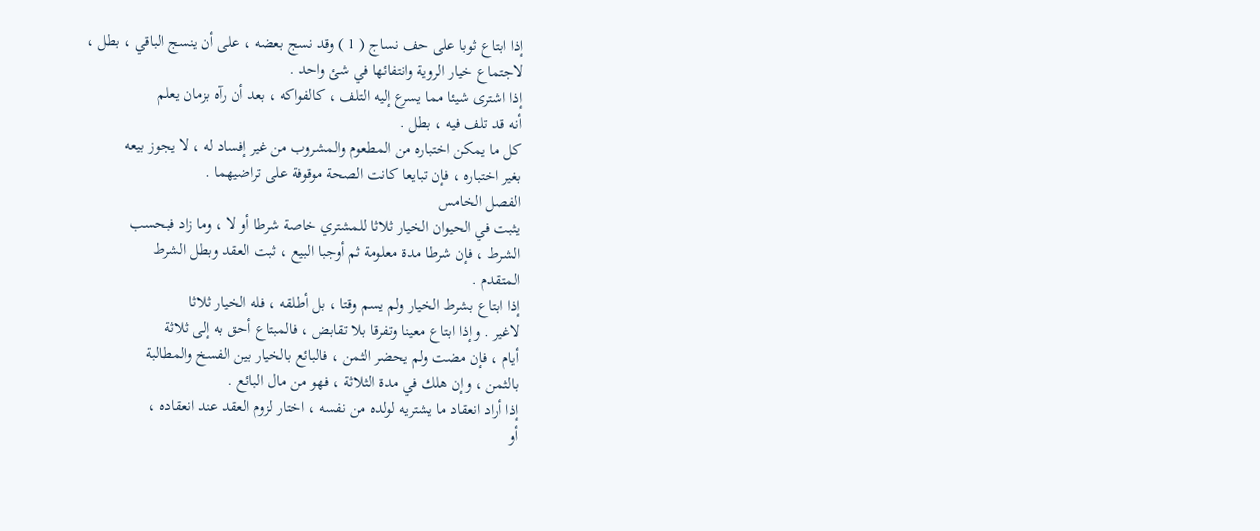إذا ابتاع ثوبا على حف نساج ( 1 ) وقد نسج بعضه ، على أن ينسج الباقي ، بطل ،
لاجتماع خيار الروية وانتفائها في شئ واحد .
إذا اشترى شيئا مما يسرع إليه التلف ، كالفواكه ، بعد أن رآه بزمان يعلم
أنه قد تلف فيه ، بطل .
كل ما يمكن اختباره من المطعوم والمشروب من غير إفساد له ، لا يجوز بيعه
بغير اختباره ، فإن تبايعا كانت الصحة موقوفة على تراضيهما .
الفصل الخامس
يثبت في الحيوان الخيار ثلاثا للمشتري خاصة شرطا أو لا ، وما زاد فبحسب
الشرط ، فإن شرطا مدة معلومة ثم أوجبا البيع ، ثبت العقد وبطل الشرط
المتقدم .
إذا ابتاع بشرط الخيار ولم يسم وقتا ، بل أطلقه ، فله الخيار ثلاثا
لاغير . وإذا ابتاع معينا وتفرقا بلا تقابض ، فالمبتاع أحق به إلى ثلاثة
أيام ، فإن مضت ولم يحضر الثمن ، فالبائع بالخيار بين الفسخ والمطالبة
بالثمن ، وإن هلك في مدة الثلاثة ، فهو من مال البائع .
إذا أراد انعقاد ما يشتريه لولده من نفسه ، اختار لزوم العقد عند انعقاده ،
أو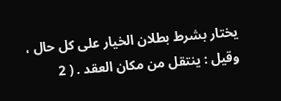يختار بشرط بطلان الخيار على كل حال ، وقيل : ينتقل من مكان العقد . ( 2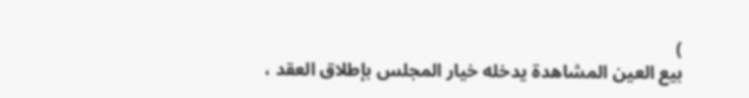)
بيع العين المشاهدة يدخله خيار المجلس بإطلاق العقد ،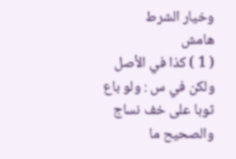وخيار الشرط
هامش
( 1 ) كذا في الأصل ولكن في س : ولو باع ثوبا على خف نساج والصحيح ما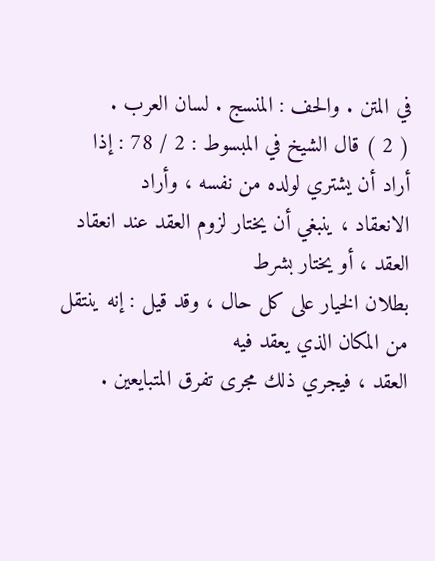في المتن . والحف : المنسج . لسان العرب .
( 2 ) قال الشيخ في المبسوط : 2 / 78 : إذا أراد أن يشتري لولده من نفسه ، وأراد
الانعقاد ، ينبغي أن يختار لزوم العقد عند انعقاد العقد ، أو يختار بشرط
بطلان الخيار على كل حال ، وقد قيل : إنه ينتقل من المكان الذي يعقد فيه
العقد ، فيجري ذلك مجرى تفرق المتبايعين .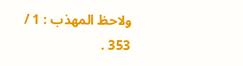ولاحظ المهذب : 1 / 353 .